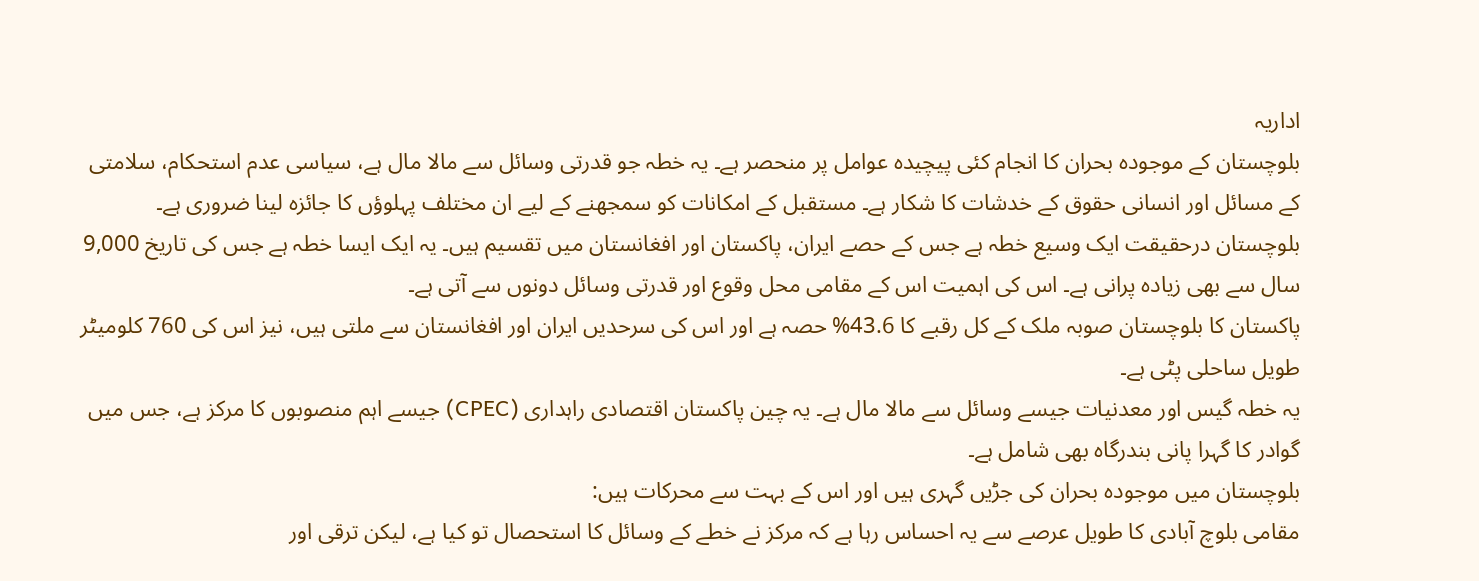اداریہ
بلوچستان کے موجودہ بحران کا انجام کئی پیچیدہ عوامل پر منحصر ہے۔ یہ خطہ جو قدرتی وسائل سے مالا مال ہے، سیاسی عدم استحکام، سلامتی کے مسائل اور انسانی حقوق کے خدشات کا شکار ہے۔ مستقبل کے امکانات کو سمجھنے کے لیے ان مختلف پہلوؤں کا جائزہ لینا ضروری ہے۔
بلوچستان درحقیقت ایک وسیع خطہ ہے جس کے حصے ایران، پاکستان اور افغانستان میں تقسیم ہیں۔ یہ ایک ایسا خطہ ہے جس کی تاریخ 9,000 سال سے بھی زیادہ پرانی ہے۔ اس کی اہمیت اس کے مقامی محل وقوع اور قدرتی وسائل دونوں سے آتی ہے۔
پاکستان کا بلوچستان صوبہ ملک کے کل رقبے کا 43.6% حصہ ہے اور اس کی سرحدیں ایران اور افغانستان سے ملتی ہیں، نیز اس کی 760 کلومیٹر طویل ساحلی پٹی ہے۔
یہ خطہ گیس اور معدنیات جیسے وسائل سے مالا مال ہے۔ یہ چین پاکستان اقتصادی راہداری (CPEC) جیسے اہم منصوبوں کا مرکز ہے، جس میں گوادر کا گہرا پانی بندرگاہ بھی شامل ہے۔
بلوچستان میں موجودہ بحران کی جڑیں گہری ہیں اور اس کے بہت سے محرکات ہیں:
مقامی بلوچ آبادی کا طویل عرصے سے یہ احساس رہا ہے کہ مرکز نے خطے کے وسائل کا استحصال تو کیا ہے، لیکن ترقی اور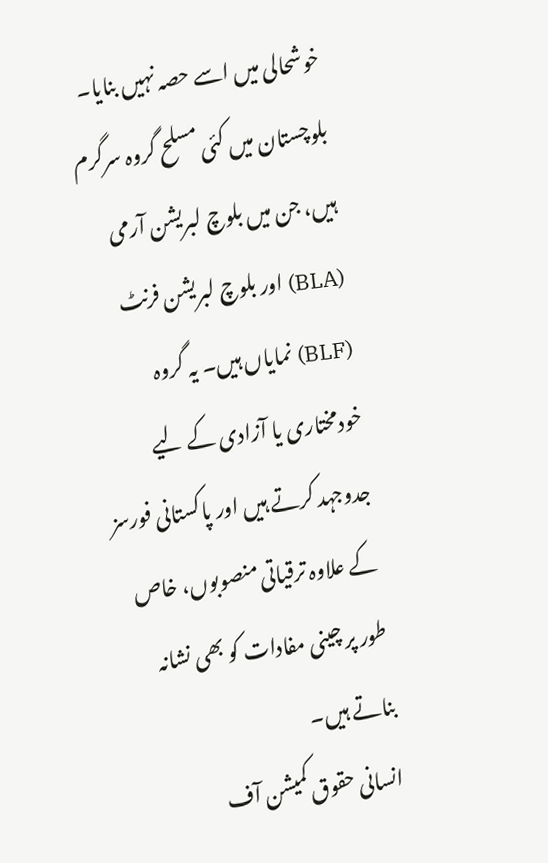خوشحالی میں اسے حصہ نہیں بنایا۔
بلوچستان میں کئی مسلح گروہ سرگرم ہیں، جن میں بلوچ لبریشن آرمی (BLA) اور بلوچ لبریشن فرنٹ (BLF) نمایاں ہیں۔ یہ گروہ خودمختاری یا آزادی کے لیے جدوجہد کرتے ہیں اور پاکستانی فورسز کے علاوہ ترقیاتی منصوبوں، خاص طور پر چینی مفادات کو بھی نشانہ بناتے ہیں۔
انسانی حقوق کمیشن آف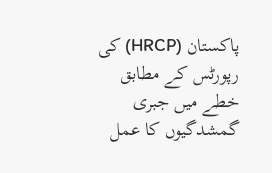پاکستان (HRCP) کی رپورٹس کے مطابق خطے میں جبری گمشدگیوں کا عمل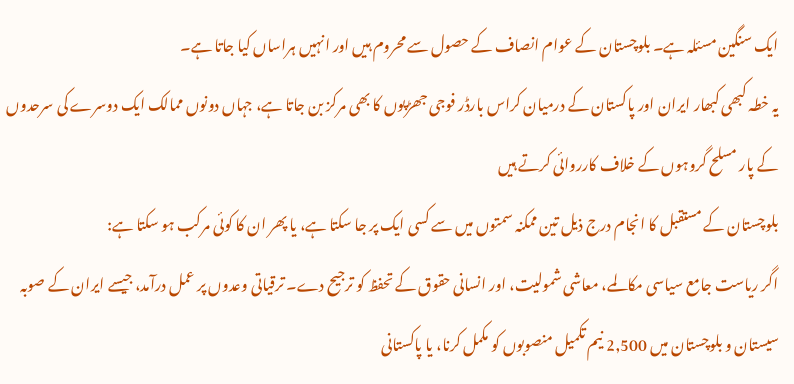ایک سنگین مسئلہ ہے۔ بلوچستان کے عوام انصاف کے حصول سے محروم ہیں اور انہیں ہراساں کیا جاتا ہے۔
یہ خطہ کبھی کبھار ایران اور پاکستان کے درمیان کراس بارڈر فوجی جھڑپوں کا بھی مرکز بن جاتا ہے، جہاں دونوں ممالک ایک دوسرے کی سرحدوں کے پار مسلح گروہوں کے خلاف کارروائی کرتے ہیں
بلوچستان کے مستقبل کا انجام درج ذیل تین ممکنہ سمتوں میں سے کسی ایک پر جا سکتا ہے، یا پھر ان کا کوئی مرکب ہو سکتا ہے:
اگر ریاست جامع سیاسی مکالمے، معاشی شمولیت، اور انسانی حقوق کے تحفظ کو ترجیح دے۔ ترقیاتی وعدوں پر عمل درآمد، جیسے ایران کے صوبہ سیستان و بلوچستان میں 2,500 نیم تکمیل منصوبوں کو مکمل کرنا، یا پاکستانی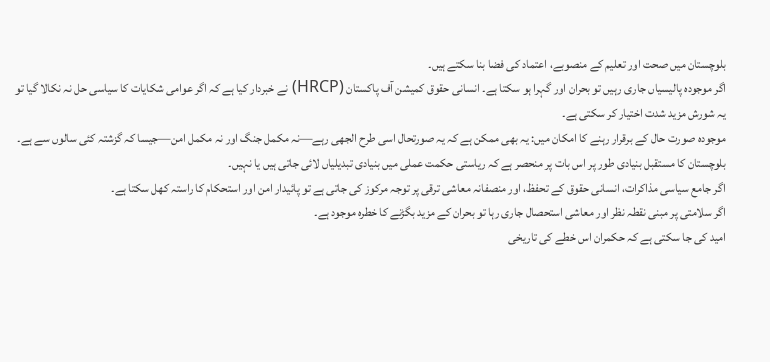بلوچستان میں صحت اور تعلیم کے منصوبے، اعتماد کی فضا بنا سکتے ہیں۔
اگر موجودہ پالیسیاں جاری رہیں تو بحران اور گہرا ہو سکتا ہے۔ انسانی حقوق کمیشن آف پاکستان (HRCP) نے خبردار کیا ہے کہ اگر عوامی شکایات کا سیاسی حل نہ نکالا گیا تو یہ شورش مزید شدت اختیار کر سکتی ہے۔
موجودہ صورت حال کے برقرار رہنے کا امکان میں: یہ بھی ممکن ہے کہ یہ صورتحال اسی طرح الجھی رہے—نہ مکمل جنگ اور نہ مکمل امن—جیسا کہ گزشتہ کئی سالوں سے ہے۔
بلوچستان کا مستقبل بنیادی طور پر اس بات پر منحصر ہے کہ ریاستی حکمت عملی میں بنیادی تبدیلیاں لائی جاتی ہیں یا نہیں۔
اگر جامع سیاسی مذاکرات، انسانی حقوق کے تحفظ، اور منصفانہ معاشی ترقی پر توجہ مرکوز کی جاتی ہے تو پائیدار امن اور استحکام کا راستہ کھل سکتا ہے۔
اگر سلامتی پر مبنی نقطہ نظر اور معاشی استحصال جاری رہا تو بحران کے مزید بگڑنے کا خطرہ موجود ہے۔
امید کی جا سکتی ہے کہ حکمران اس خطے کی تاریخی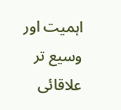اہمیت اور وسیع تر علاقائی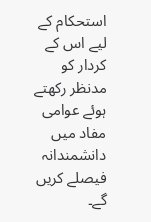استحکام کے لیے اس کے کردار کو مدنظر رکھتے ہوئے عوامی مفاد میں دانشمندانہ فیصلے کریں گے۔